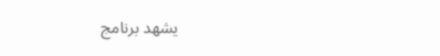يشهد برنامج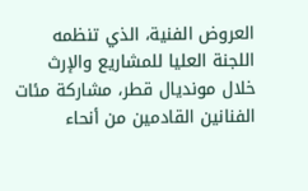العروض الفنية، الذي تنظمه اللجنة العليا للمشاريع والإرث خلال مونديال قطر، مشاركة مئات الفنانين القادمين من أنحاء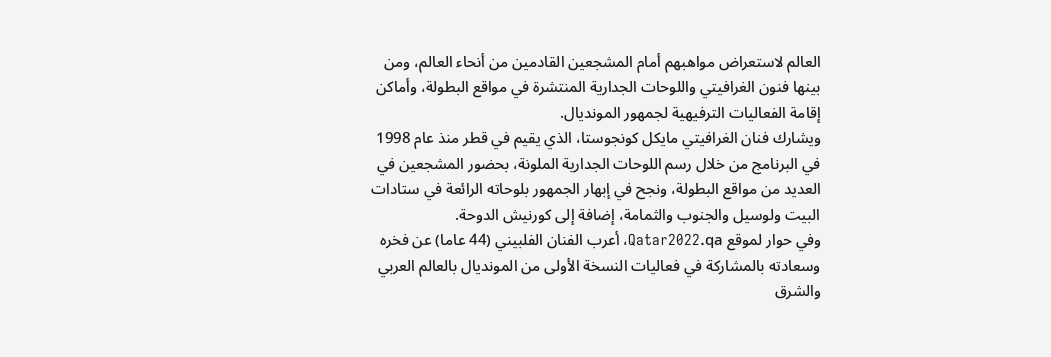العالم لاستعراض مواهبهم أمام المشجعين القادمين من أنحاء العالم، ومن بينها فنون الغرافيتي واللوحات الجدارية المنتشرة في مواقع البطولة، وأماكن إقامة الفعاليات الترفيهية لجمهور المونديال.
ويشارك فنان الغرافيتي مايكل كونجوستا، الذي يقيم في قطر منذ عام 1998 في البرنامج من خلال رسم اللوحات الجدارية الملونة، بحضور المشجعين في العديد من مواقع البطولة، ونجح في إبهار الجمهور بلوحاته الرائعة في ستادات البيت ولوسيل والجنوب والثمامة، إضافة إلى كورنيش الدوحة.
وفي حوار لموقع Qatar2022.qa، أعرب الفنان الفلبيني (44 عاما) عن فخره وسعادته بالمشاركة في فعاليات النسخة الأولى من المونديال بالعالم العربي والشرق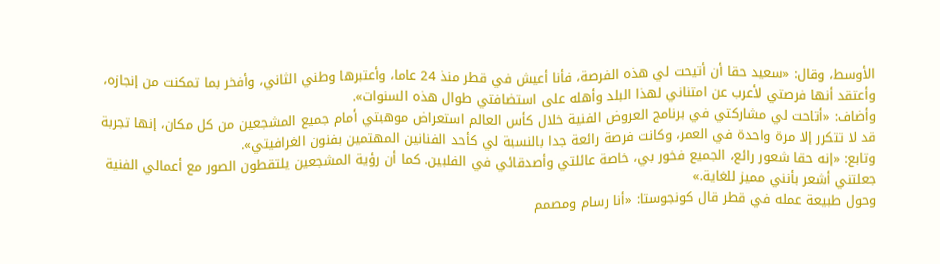الأوسط، وقال: «سعيد حقا أن أتيحت لي هذه الفرصة، فأنا أعيش في قطر منذ 24 عاما، وأعتبرها وطني الثاني، وأفخر بما تمكنت من إنجازه، وأعتقد أنها فرصتي لأعرب عن امتناني لهذا البلد وأهله على استضافتي طوال هذه السنوات».
وأضاف: «أتاحت لي مشاركتي في برنامج العروض الفنية خلال كأس العالم استعراض موهبتي أمام جميع المشجعين من كل مكان، إنها تجربة قد لا تتكرر إلا مرة واحدة في العمر، وكانت فرصة رائعة جدا بالنسبة لي كأحد الفنانين المهتمين بفنون الغرافيتي».
وتابع: «إنه حقا شعور رائع، الجميع فخور بي، خاصة عائلتي وأصدقائي في الفلبين. كما أن رؤية المشجعين يلتقطون الصور مع أعمالي الفنية جعلتني أشعر بأنني مميز للغاية.»
وحول طبيعة عمله في قطر قال كونجوستا: «أنا رسام ومصمم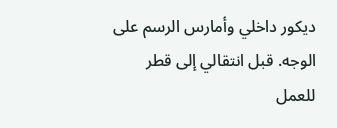ديكور داخلي وأمارس الرسم على الوجه. قبل انتقالي إلى قطر للعمل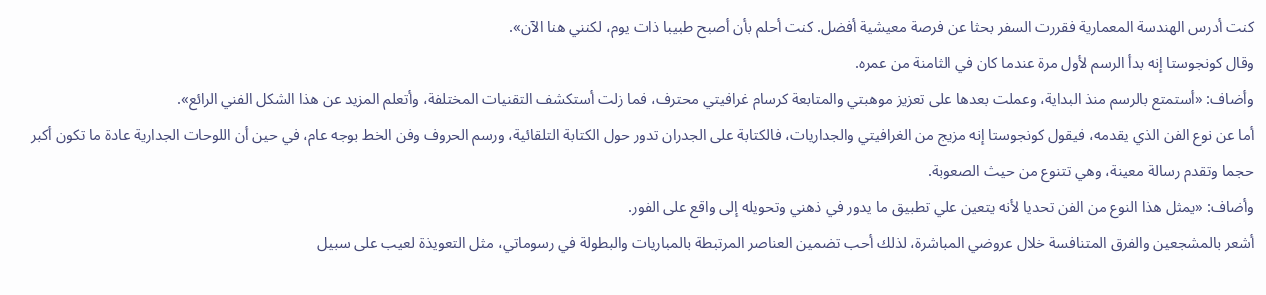كنت أدرس الهندسة المعمارية فقررت السفر بحثا عن فرصة معيشية أفضل. كنت أحلم بأن أصبح طبيبا ذات يوم، لكنني هنا الآن».
وقال كونجوستا إنه بدأ الرسم لأول مرة عندما كان في الثامنة من عمره.
وأضاف: «أستمتع بالرسم منذ البداية، وعملت بعدها على تعزيز موهبتي والمتابعة كرسام غرافيتي محترف، فما زلت أستكشف التقنيات المختلفة، وأتعلم المزيد عن هذا الشكل الفني الرائع».
أما عن نوع الفن الذي يقدمه، فيقول كونجوستا إنه مزيج من الغرافيتي والجداريات، فالكتابة على الجدران تدور حول الكتابة التلقائية، ورسم الحروف وفن الخط بوجه عام، في حين أن اللوحات الجدارية عادة ما تكون أكبر حجما وتقدم رسالة معينة، وهي تتنوع من حيث الصعوبة.
وأضاف: «يمثل هذا النوع من الفن تحديا لأنه يتعين علي تطبيق ما يدور في ذهني وتحويله إلى واقع على الفور.
أشعر بالمشجعين والفرق المتنافسة خلال عروضي المباشرة، لذلك أحب تضمين العناصر المرتبطة بالمباريات والبطولة في رسوماتي، مثل التعويذة لعيب على سبيل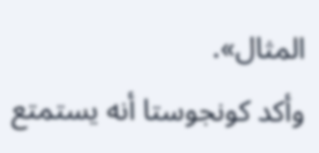المثال».
وأكد كونجوستا أنه يستمتع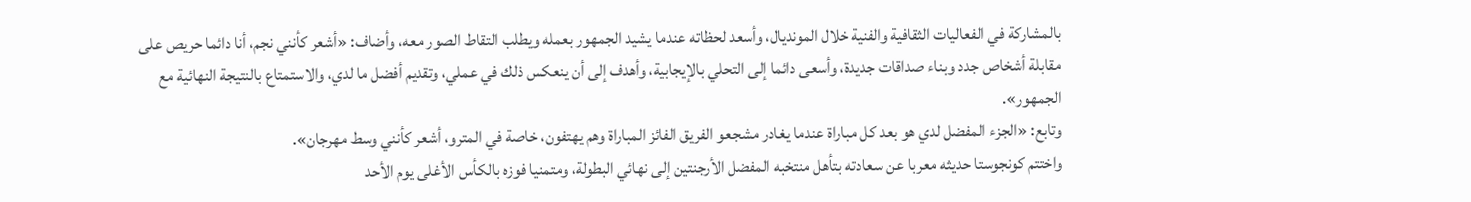بالمشاركة في الفعاليات الثقافية والفنية خلال المونديال، وأسعد لحظاته عندما يشيد الجمهور بعمله ويطلب التقاط الصور معه، وأضاف: «أشعر كأنني نجم، أنا دائما حريص على مقابلة أشخاص جدد وبناء صداقات جديدة، وأسعى دائما إلى التحلي بالإيجابية، وأهدف إلى أن ينعكس ذلك في عملي، وتقديم أفضل ما لدي، والاستمتاع بالنتيجة النهائية مع الجمهور».
وتابع: «الجزء المفضل لدي هو بعد كل مباراة عندما يغادر مشجعو الفريق الفائز المباراة وهم يهتفون، خاصة في المترو، أشعر كأنني وسط مهرجان».
واختتم كونجوستا حديثه معربا عن سعادته بتأهل منتخبه المفضل الأرجنتين إلى نهائي البطولة، ومتمنيا فوزه بالكأس الأغلى يوم الأحد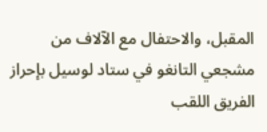المقبل، والاحتفال مع الآلاف من مشجعي التانغو في ستاد لوسيل بإحراز الفريق اللقب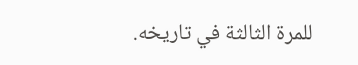للمرة الثالثة في تاريخه.